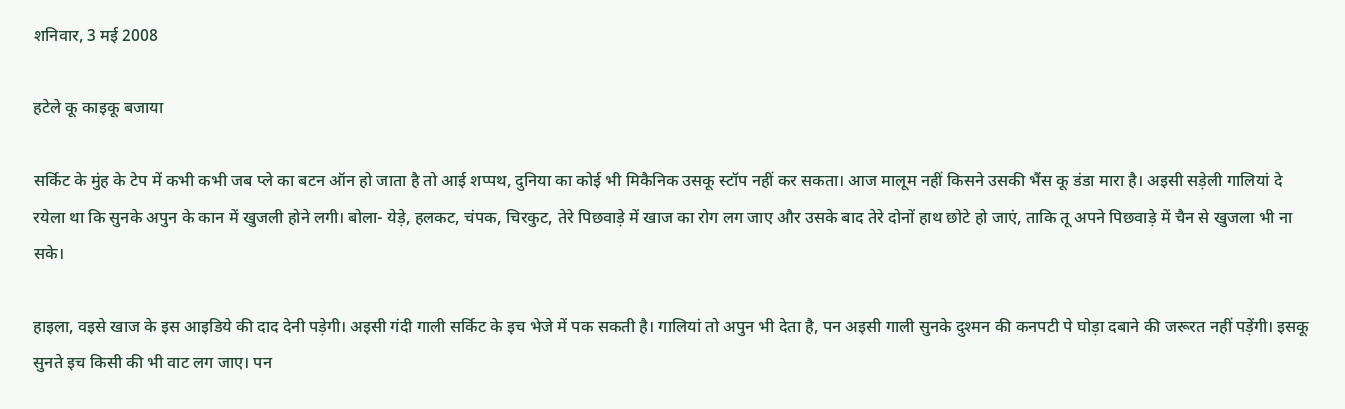शनिवार, 3 मई 2008

हटेले कू काइकू बजाया

सर्किट के मुंह के टेप में कभी कभी जब प्ले का बटन ऑन हो जाता है तो आई शप्पथ, दुनिया का कोई भी मिकैनिक उसकू स्टॉप नहीं कर सकता। आज मालूम नहीं किसने उसकी भैंस कू डंडा मारा है। अइसी सड़ेली गालियां दे रयेला था कि सुनके अपुन के कान में खुजली होने लगी। बोला- येड़े, हलकट, चंपक, चिरकुट, तेरे पिछवाड़े में खाज का रोग लग जाए और उसके बाद तेरे दोनों हाथ छोटे हो जाएं, ताकि तू अपने पिछवाड़े में चैन से खुजला भी ना सके।

हाइला, वइसे खाज के इस आइडिये की दाद देनी पड़ेगी। अइसी गंदी गाली सर्किट के इच भेजे में पक सकती है। गालियां तो अपुन भी देता है, पन अइसी गाली सुनके दुश्मन की कनपटी पे घोड़ा दबाने की जरूरत नहीं पड़ेंगी। इसकू सुनते इच किसी की भी वाट लग जाए। पन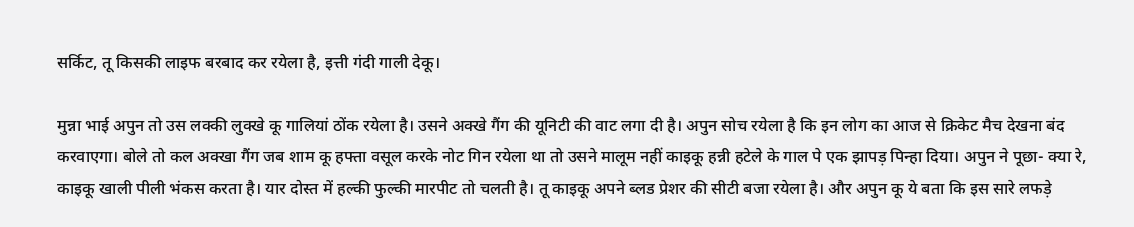सर्किट, तू किसकी लाइफ बरबाद कर रयेला है, इत्ती गंदी गाली देकू।

मुन्ना भाई अपुन तो उस लक्की लुक्खे कू गालियां ठोंक रयेला है। उसने अक्खे गैंग की यूनिटी की वाट लगा दी है। अपुन सोच रयेला है कि इन लोग का आज से क्रिकेट मैच देखना बंद करवाएगा। बोले तो कल अक्खा गैंग जब शाम कू हफ्ता वसूल करके नोट गिन रयेला था तो उसने मालूम नहीं काइकू हन्नी हटेले के गाल पे एक झापड़ पिन्हा दिया। अपुन ने पूछा- क्या रे, काइकू खाली पीली भंकस करता है। यार दोस्त में हल्की फुल्की मारपीट तो चलती है। तू काइकू अपने ब्लड प्रेशर की सीटी बजा रयेला है। और अपुन कू ये बता कि इस सारे लफड़े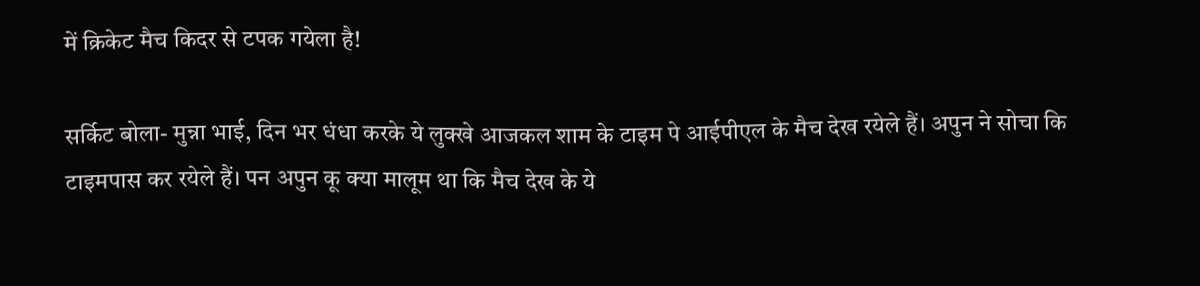में क्रिकेट मैच किदर से टपक गयेला है!

सर्किट बोला- मुन्ना भाई, दिन भर धंधा करके ये लुक्खे आजकल शाम के टाइम पे आईपीएल के मैच देख रयेले हैं। अपुन ने सोचा कि टाइमपास कर रयेले हैं। पन अपुन कू क्या मालूम था कि मैच देख के ये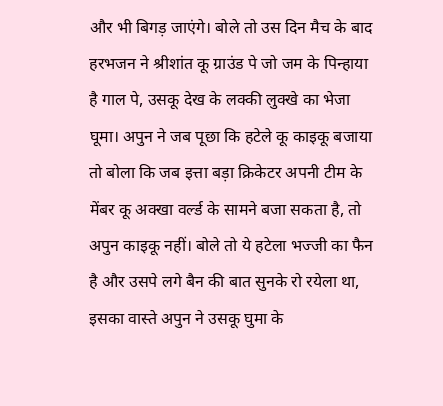और भी बिगड़ जाएंगे। बोले तो उस दिन मैच के बाद हरभजन ने श्रीशांत कू ग्राउंड पे जो जम के पिन्हाया है गाल पे, उसकू देख के लक्की लुक्खे का भेजा घूमा। अपुन ने जब पूछा कि हटेले कू काइकू बजाया तो बोला कि जब इत्ता बड़ा क्रिकेटर अपनी टीम के मेंबर कू अक्खा वर्ल्ड के सामने बजा सकता है, तो अपुन काइकू नहीं। बोले तो ये हटेला भज्जी का फैन है और उसपे लगे बैन की बात सुनके रो रयेला था, इसका वास्ते अपुन ने उसकू घुमा के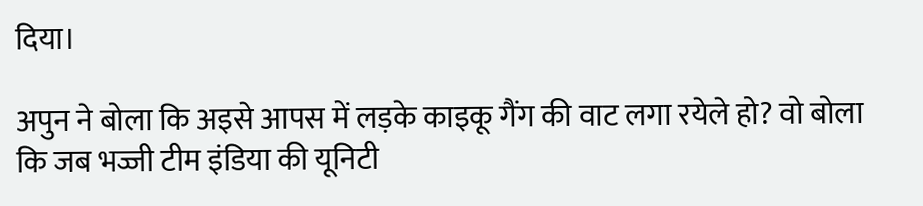दिया।

अपुन ने बोला कि अइसे आपस में लड़के काइकू गैंग की वाट लगा रयेले हो? वो बोला कि जब भज्जी टीम इंडिया की यूनिटी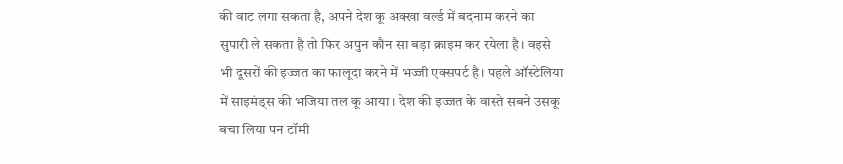की वाट लगा सकता है, अपने देश कू अक्खा वर्ल्ड में बदनाम करने का सुपारी ले सकता है तो फिर अपुन कौन सा बड़ा क्राइम कर रयेला है। वइसे भी दूसरों की इज्जत का फालूदा करने में भज्जी एक्सपर्ट है। पहले ऑस्टेलिया में साइमंड्स की भजिया तल कू आया। देश की इज्जत के वास्ते सबने उसकू बचा लिया पन टॉमी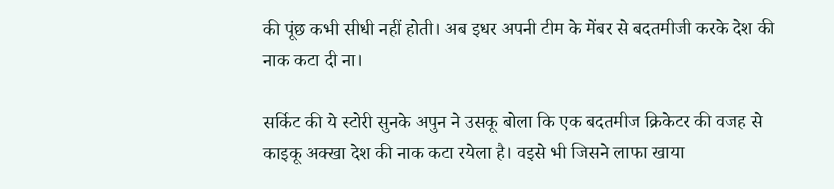की पूंछ कभी सीधी नहीं होती। अब इधर अपनी टीम के मेंबर से बदतमीजी करके देश की नाक कटा दी ना।

सर्किट की ये स्टोरी सुनके अपुन ने उसकू बोला कि एक बदतमीज क्रिकेटर की वजह से काइकू अक्खा देश की नाक कटा रयेला है। वइसे भी जिसने लाफा खाया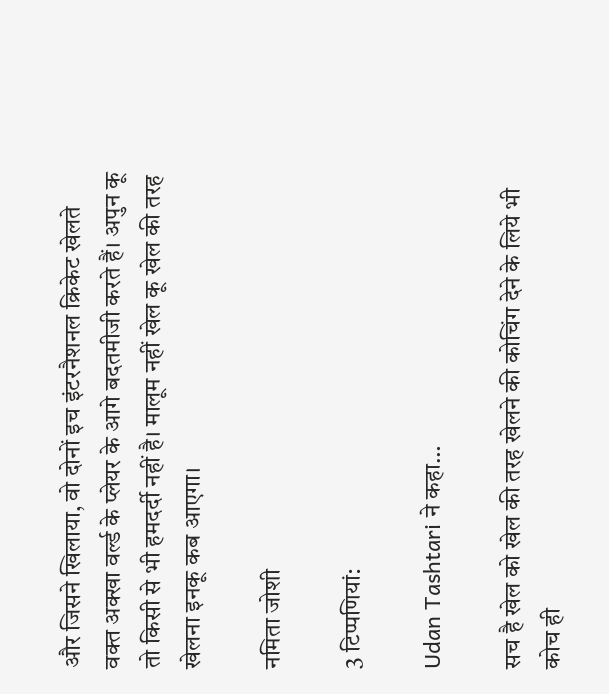और जिसने खिलाया, वो दोनों इच इंटरनैशनल क्रिकेट खेलते वक्त अक्खा वर्ल्ड के प्लेयर के आगे बदतमीजी करते हैं। अपुन कू तो किसी से भी हमदर्दी नहीं है। मालूम नहीं खेल कू खेल की तरह खेलना इनकू कब आएगा।

नमिता जोशी

3 टिप्‍पणियां:

Udan Tashtari ने कहा…

सच है खेल को खेल की तरह खेलने की कोचिंग देने के लिये भी कोच ही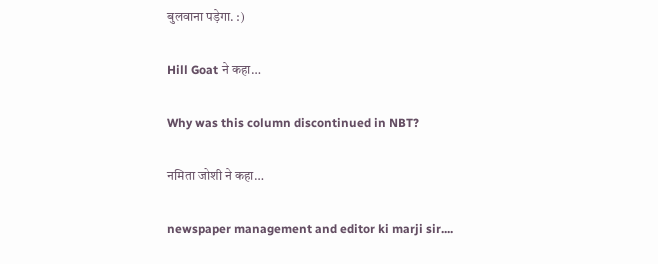बुलवाना पड़ेगा. :)

Hill Goat ने कहा…

Why was this column discontinued in NBT?

नमिता जोशी ने कहा…

newspaper management and editor ki marji sir....